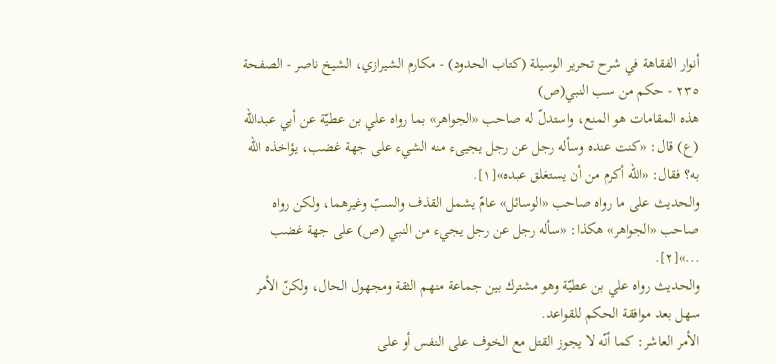أنوار الفقاهة في شرح تحرير الوسيلة (كتاب الحدود) - مكارم الشيرازي، الشيخ ناصر - الصفحة ٢٣٥ - حكم من سب النبي(ص)
هذه المقامات هو المنع، واستدلّ له صاحب «الجواهر» بما رواه علي بن عطيّة عن أبي عبدالله (ع) قال: «كنت عنده وسأله رجل عن رجل يجيىء منه الشيء على جهة غضب، يؤاخذه الله به؟ فقال: «الله أكرم من أن يستغلق عبده»[١].
والحديث على ما رواه صاحب «الوسائل» عامّ يشمل القذف والسبّ وغيرهما، ولكن رواه صاحب «الجواهر» هكذا: «سأله رجل عن رجل يجيء من النبي (ص) على جهة غضب ...»[٢].
والحديث رواه علي بن عطيّة وهو مشترك بين جماعة منهم الثقة ومجهول الحال، ولكنّ الأمر سهل بعد موافقة الحكم للقواعد.
الأمر العاشر: كما أنّه لا يجوز القتل مع الخوف على النفس أو على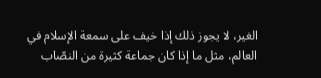الغير، لا يجوز ذلك إذا خيف على سمعة الإسلام في العالم، مثل ما إذا كان جماعة كثيرة من النصّاب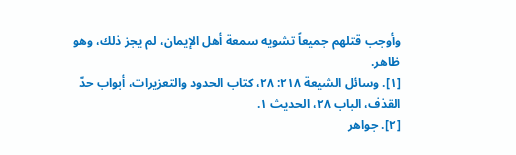وأوجب قتلهم جميعاً تشويه سمعة أهل الإيمان، لم يجز ذلك، وهو ظاهر.
[١]. وسائل الشيعة ٢١٨: ٢٨، كتاب الحدود والتعزيرات، أبواب حدّ القذف، الباب ٢٨، الحديث ١.
[٢]. جواهر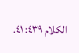الكلام ٤٣٩: ٤١.